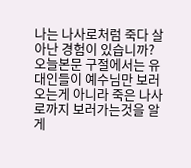나는 나사로처럼 죽다 살아난 경험이 있습니까?
오늘본문 구절에서는 유대인들이 예수님만 보러오는게 아니라 죽은 나사로까지 보러가는것을 알게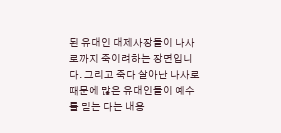된 유대인 대제사장들이 나사로까지 죽이려하는 장면입니다. 그리고 죽다 살아난 나사로 때문에 많은 유대인들이 예수를 믿는 다는 내용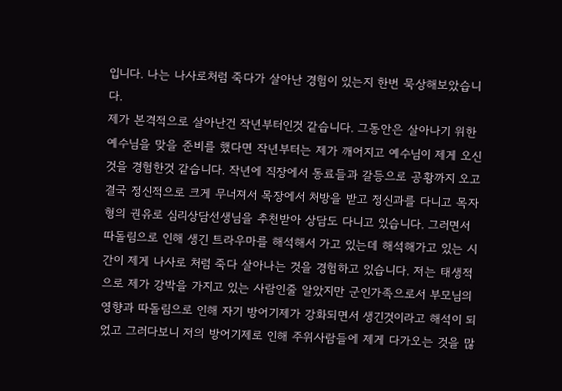입니다. 나는 나사로처럼 죽다가 살아난 경험이 있는지 한번 묵상해보았습니다.
제가 본격적으로 살아난건 작년부터인것 같습니다. 그동안은 살아나기 위한 예수님을 맞을 준비를 했다면 작년부터는 제가 깨어지고 예수님이 제게 오신것을 경험한것 같습니다. 작년에 직장에서 동료들과 갈등으로 공황까지 오고 결국 정신적으로 크게 무너져서 목장에서 처방을 받고 정신과를 다니고 목자형의 권유로 심리상담선생님을 추천받아 상담도 다니고 있습니다. 그러면서 따돌림으로 인해 생긴 트라우마를 해석해서 가고 있는데 해석해가고 있는 시간이 제게 나사로 처럼 죽다 살아나는 것을 경험하고 있습니다. 저는 태생적으로 제가 강박을 가지고 있는 사람인줄 알았지만 군인가족으로서 부모님의 영향과 따돌림으로 인해 자기 방어기제가 강화되면서 생긴것이라고 해석이 되었고 그러다보니 저의 방어기제로 인해 주위사람들에 제게 다가오는 것을 많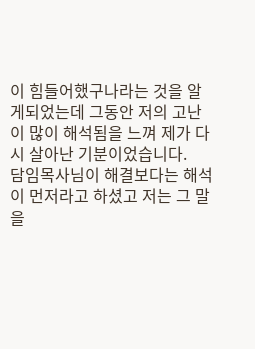이 힘들어했구나라는 것을 알게되었는데 그동안 저의 고난이 많이 해석됨을 느껴 제가 다시 살아난 기분이었습니다.
담임목사님이 해결보다는 해석이 먼저라고 하셨고 저는 그 말을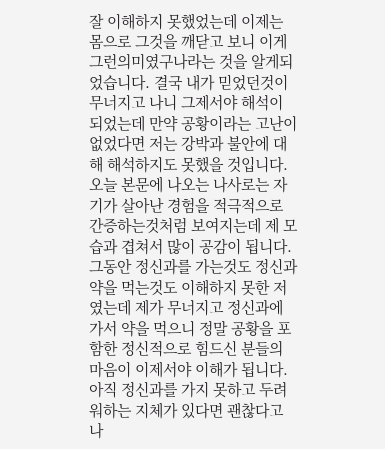잘 이해하지 못했었는데 이제는 몸으로 그것을 깨닫고 보니 이게 그런의미였구나라는 것을 알게되었습니다. 결국 내가 믿었던것이 무너지고 나니 그제서야 해석이 되었는데 만약 공황이라는 고난이 없었다면 저는 강박과 불안에 대해 해석하지도 못했을 것입니다. 오늘 본문에 나오는 나사로는 자기가 살아난 경험을 적극적으로 간증하는것처럼 보여지는데 제 모습과 겹쳐서 많이 공감이 됩니다.
그동안 정신과를 가는것도 정신과약을 먹는것도 이해하지 못한 저였는데 제가 무너지고 정신과에 가서 약을 먹으니 정말 공황을 포함한 정신적으로 힘드신 분들의 마음이 이제서야 이해가 됩니다. 아직 정신과를 가지 못하고 두려워하는 지체가 있다면 괜찮다고 나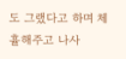도 그랬다고 하며 체휼해주고 나사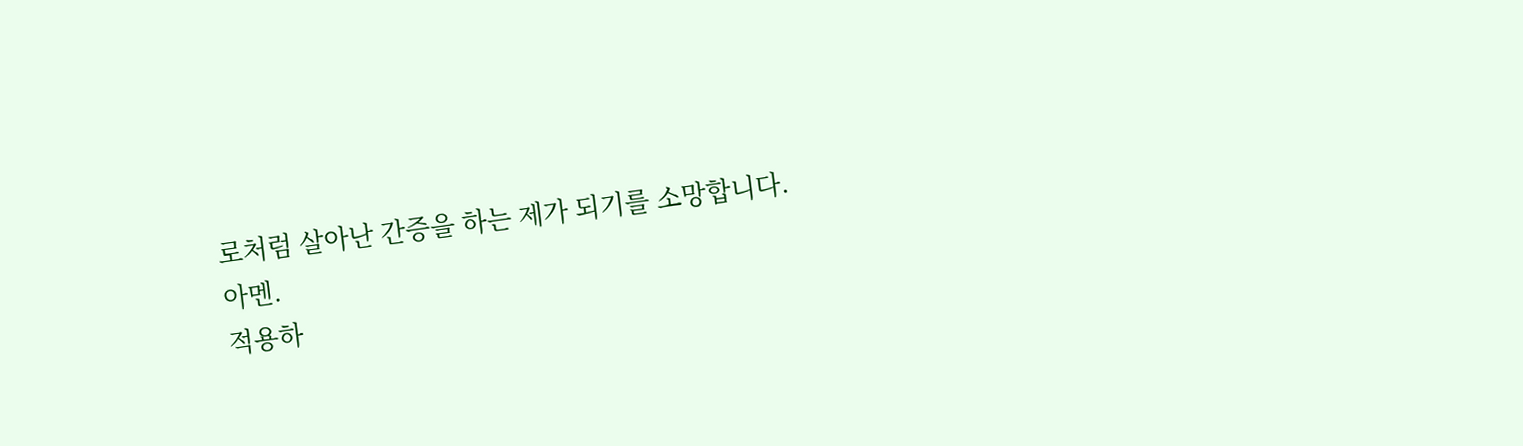로처럼 살아난 간증을 하는 제가 되기를 소망합니다.
아멘.
적용하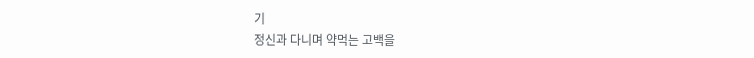기
정신과 다니며 약먹는 고백을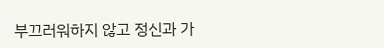부끄러워하지 않고 정신과 가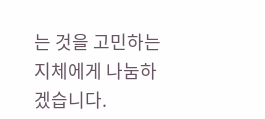는 것을 고민하는 지체에게 나눔하겠습니다.